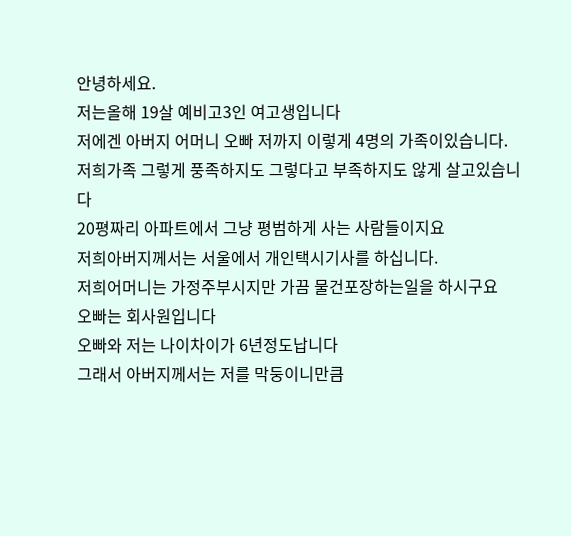안녕하세요.
저는올해 19살 예비고3인 여고생입니다
저에겐 아버지 어머니 오빠 저까지 이렇게 4명의 가족이있습니다.
저희가족 그렇게 풍족하지도 그렇다고 부족하지도 않게 살고있습니다
20평짜리 아파트에서 그냥 평범하게 사는 사람들이지요
저희아버지께서는 서울에서 개인택시기사를 하십니다.
저희어머니는 가정주부시지만 가끔 물건포장하는일을 하시구요
오빠는 회사원입니다
오빠와 저는 나이차이가 6년정도납니다
그래서 아버지께서는 저를 막둥이니만큼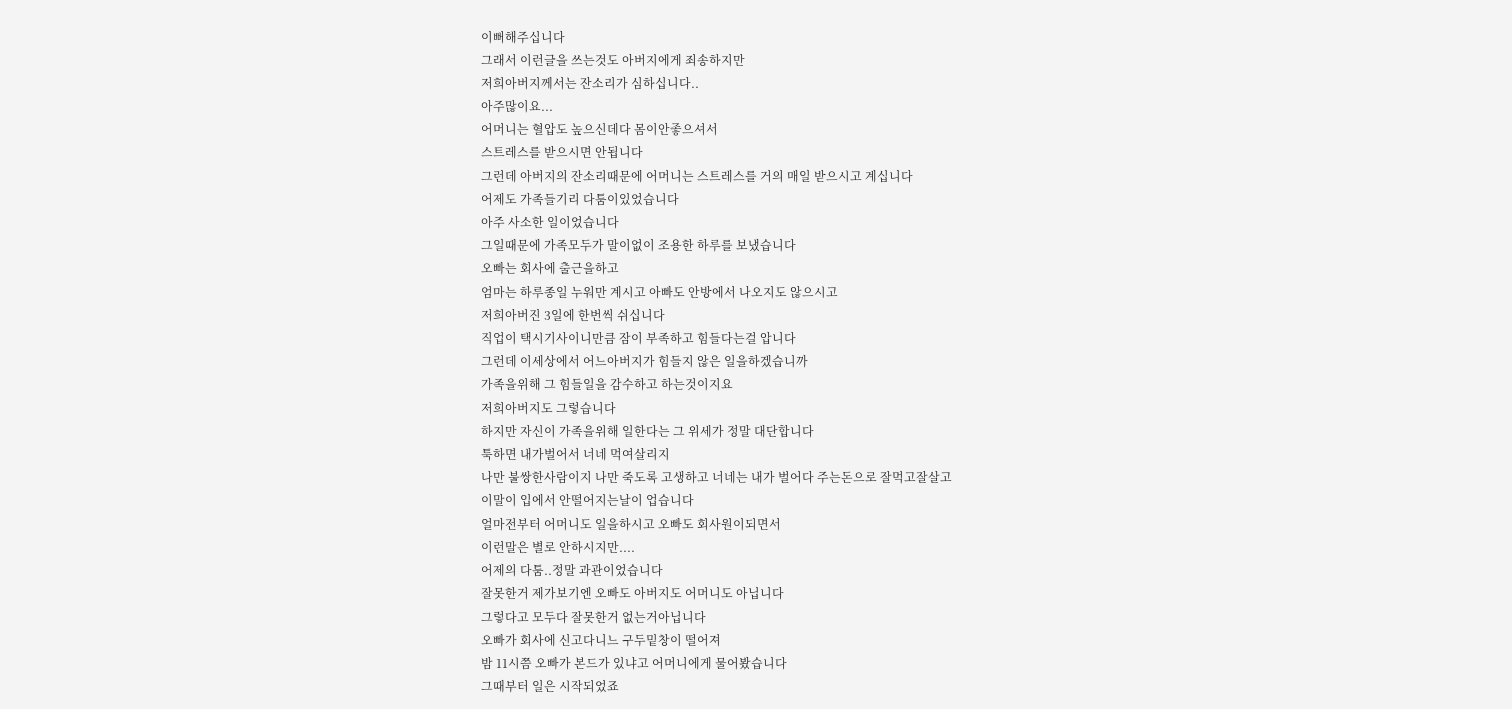이뻐해주십니다
그래서 이런글을 쓰는것도 아버지에게 죄송하지만
저희아버지께서는 잔소리가 심하십니다..
아주많이요...
어머니는 혈압도 높으신데다 몸이안좋으셔서
스트레스를 받으시면 안됩니다
그런데 아버지의 잔소리때문에 어머니는 스트레스를 거의 매일 받으시고 계십니다
어제도 가족들기리 다툼이있었습니다
아주 사소한 일이었습니다
그일때문에 가족모두가 말이없이 조용한 하루를 보냈습니다
오빠는 회사에 출근을하고
엄마는 하루종일 누워만 계시고 아빠도 안방에서 나오지도 않으시고
저희아버진 3일에 한번씩 쉬십니다
직업이 택시기사이니만큼 잠이 부족하고 힘들다는걸 압니다
그런데 이세상에서 어느아버지가 힘들지 않은 일을하겠습니까
가족을위해 그 힘들일을 감수하고 하는것이지요
저희아버지도 그렇습니다
하지만 자신이 가족을위해 일한다는 그 위세가 정말 대단합니다
툭하면 내가벌어서 너네 먹여살리지
나만 불쌍한사람이지 나만 죽도록 고생하고 너네는 내가 벌어다 주는돈으로 잘먹고잘살고
이말이 입에서 안떨어지는날이 업습니다
얼마전부터 어머니도 일을하시고 오빠도 회사원이되면서
이런말은 별로 안하시지만....
어제의 다툼..정말 과관이었습니다
잘못한거 제가보기엔 오빠도 아버지도 어머니도 아닙니다
그렇다고 모두다 잘못한거 없는거아닙니다
오빠가 회사에 신고다니느 구두밑창이 떨어져
밤 11시쯤 오빠가 본드가 있냐고 어머니에게 물어봤습니다
그때부터 일은 시작되었죠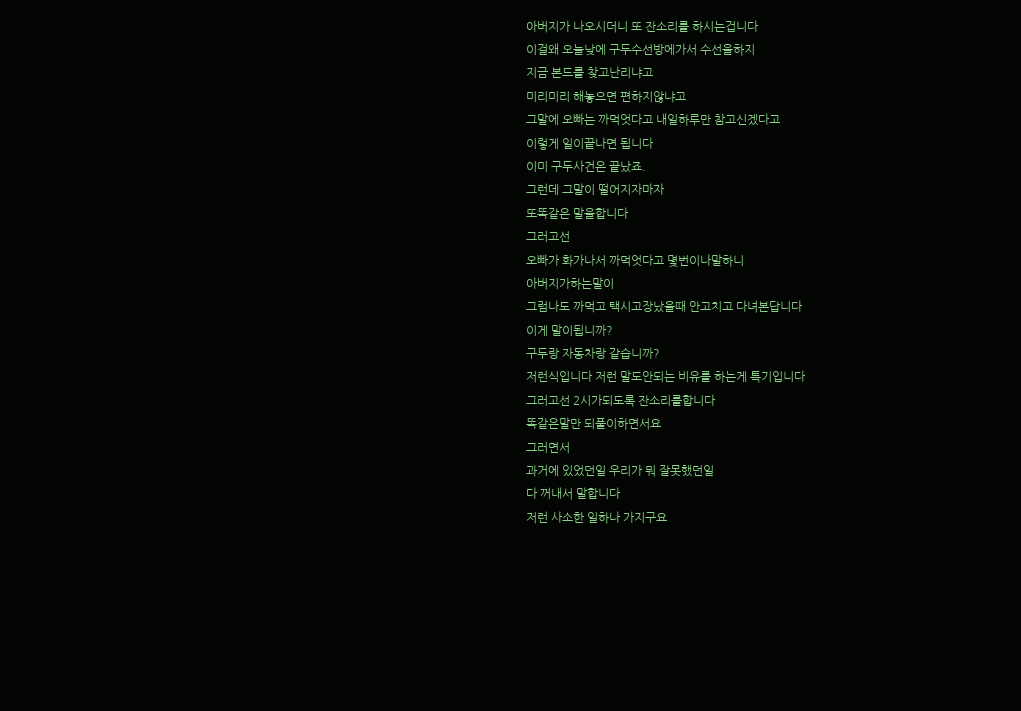아버지가 나오시더니 또 잔소리를 하시는겁니다
이걸왜 오늘낮에 구두수선방에가서 수선을하지
지금 본드를 찾고난리냐고
미리미리 해놓으면 편하지않냐고
그말에 오빠는 까먹엇다고 내일하루만 참고신겠다고
이렇게 일이끝나면 됩니다
이미 구두사건은 끝났죠.
그런데 그말이 떨어지자마자
또똑같은 말을합니다
그러고선
오빠가 화가나서 까먹엇다고 몇번이나말하니
아버지가하는말이
그럼나도 까먹고 택시고장났을때 안고치고 다녀본답니다
이게 말이됩니까?
구두랑 자동차랑 같습니까?
저런식입니다 저런 말도안되는 비유를 하는게 특기입니다
그러고선 2시가되도록 잔소리를합니다
똑같은말만 되풀이하면서요
그러면서
과거에 있었던일 우리가 뭐 잘못했던일
다 꺼내서 말합니다
저런 사소한 일하나 가지구요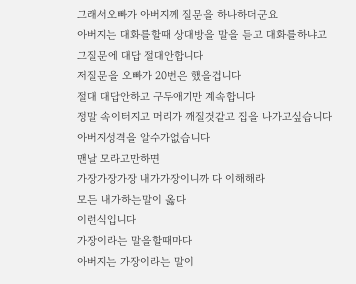그래서오빠가 아버지께 질문을 하나하더군요
아버지는 대화를할때 상대방을 말을 듣고 대화를하냐고
그질문에 대답 절대안합니다
저질문을 오빠가 20번은 했을겁니다
절대 대답안하고 구두애기만 계속합니다
정말 속이터지고 머리가 깨질것같고 집을 나가고싶습니다
아버지성격을 알수가없습니다
맨날 모라고만하면
가장가장가장 내가가장이니까 다 이해해라
모든 내가하는말이 옳다
이런식입니다
가장이라는 말을할때마다
아버지는 가장이라는 말이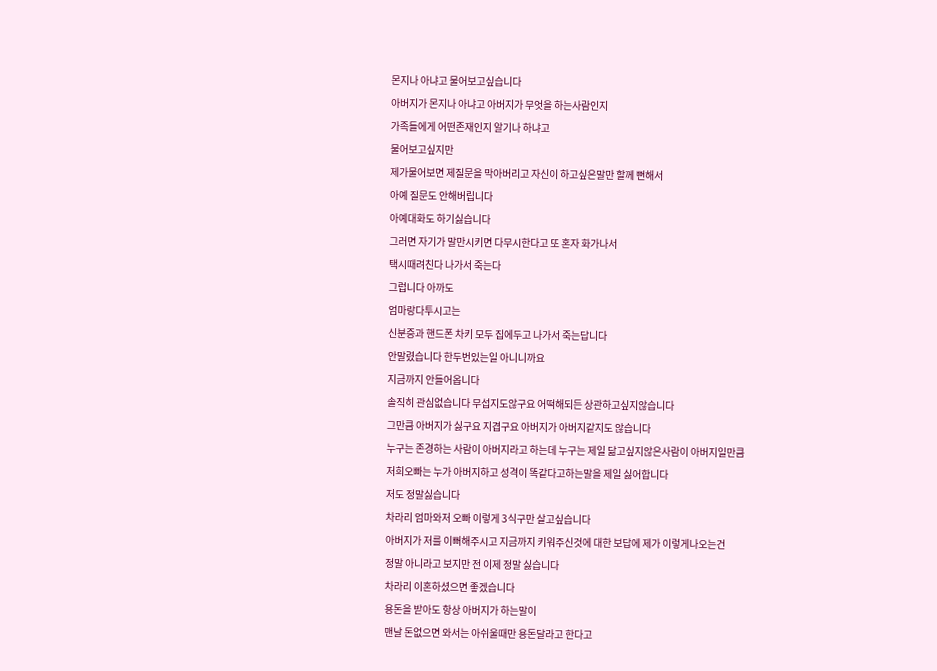몬지나 아냐고 물어보고싶습니다
아버지가 몬지나 아냐고 아버지가 무엇을 하는사람인지
가족들에게 어떤존재인지 알기나 하냐고
물어보고싶지만
제가물어보면 제질문을 막아버리고 자신이 하고싶은말만 할께 뻔해서
아예 질문도 안해버립니다
아예대화도 하기싫습니다
그러면 자기가 말만시키면 다무시한다고 또 혼자 화가나서
택시때려친다 나가서 죽는다
그럽니다 아까도
엄마랑다투시고는
신분증과 핸드폰 차키 모두 집에두고 나가서 죽는답니다
안말렸습니다 한두번있는일 아니니까요
지금까지 안들어옵니다
솔직히 관심없습니다 무섭지도않구요 어떡해되든 상관하고싶지않습니다
그만큼 아버지가 싫구요 지겹구요 아버지가 아버지같지도 않습니다
누구는 존경하는 사람이 아버지라고 하는데 누구는 제일 닮고싶지않은사람이 아버지일만큼
저희오빠는 누가 아버지하고 성격이 똑같다고하는말을 제일 싫어합니다
저도 정말싫습니다
차라리 엄마와저 오빠 이렇게 3식구만 살고싶습니다
아버지가 저를 이뻐해주시고 지금까지 키워주신것에 대한 보답에 제가 이렇게나오는건
정말 아니라고 보지만 전 이제 정말 싫습니다
차라리 이혼하셨으면 좋겠습니다
용돈을 받아도 항상 아버지가 하는말이
맨날 돈없으면 와서는 아쉬울때만 용돈달라고 한다고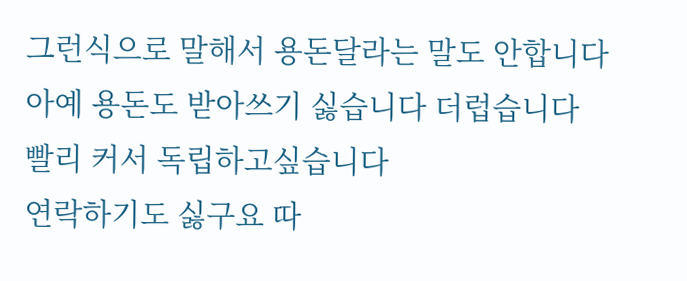그런식으로 말해서 용돈달라는 말도 안합니다
아예 용돈도 받아쓰기 싫습니다 더럽습니다
빨리 커서 독립하고싶습니다
연락하기도 싫구요 따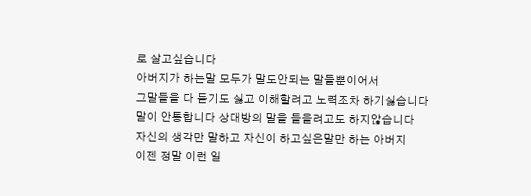로 살고싶습니다
아버지가 하는말 모두가 말도안되는 말들뿐이어서
그말들을 다 듣기도 싫고 이해할려고 노력조차 하기싫습니다
말이 안통합니다 상대방의 말을 들을려고도 하지않습니다
자신의 생각만 말하고 자신이 하고싶은말만 하는 아버지
이젠 정말 이런 일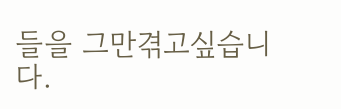들을 그만겪고싶습니다.